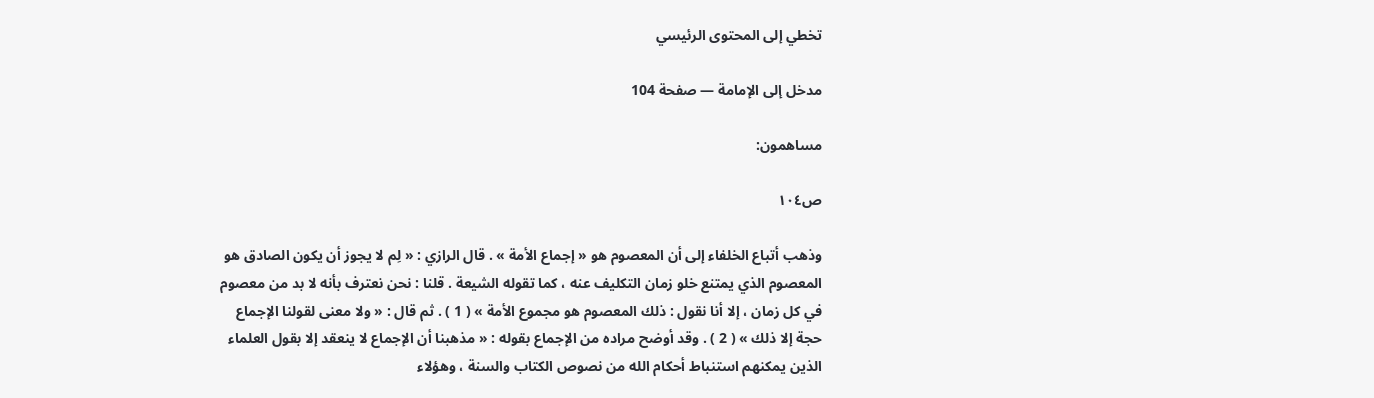تخطي إلى المحتوى الرئيسي

مدخل إلى الإمامة — صفحة 104

مساهمون:

ص١٠٤

وذهب أتباع الخلفاء إلى أن المعصوم هو « إجماع الأمة » . قال الرازي : « لِم لا يجوز أن يكون الصادق هو المعصوم الذي يمتنع خلو زمان التكليف عنه ، كما تقوله الشيعة . قلنا : نحن نعترف بأنه لا بد من معصوم في كل زمان ، إلا أنا نقول : ذلك المعصوم هو مجموع الأمة » ( 1 ) . ثم قال : « ولا معنى لقولنا الإجماع حجة إلا ذلك » ( 2 ) . وقد أوضح مراده من الإجماع بقوله : « مذهبنا أن الإجماع لا ينعقد إلا بقول العلماء الذين يمكنهم استنباط أحكام الله من نصوص الكتاب والسنة ، وهؤلاء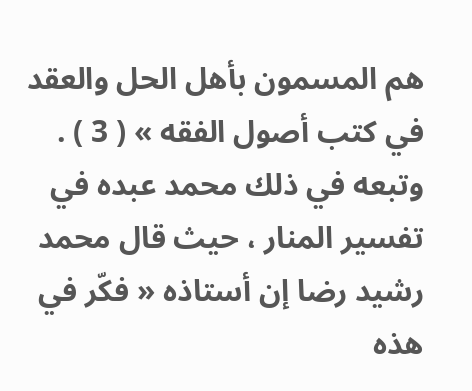هم المسمون بأهل الحل والعقد في كتب أصول الفقه » ( 3 ) . وتبعه في ذلك محمد عبده في تفسير المنار ، حيث قال محمد رشيد رضا إن أستاذه « فكّر في هذه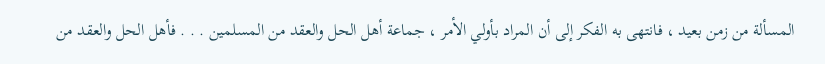المسألة من زمن بعيد ، فانتهى به الفكر إلى أن المراد بأولي الأمر ، جماعة أهل الحل والعقد من المسلمين . . . فأهل الحل والعقد من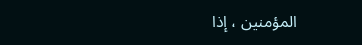المؤمنين ، إذا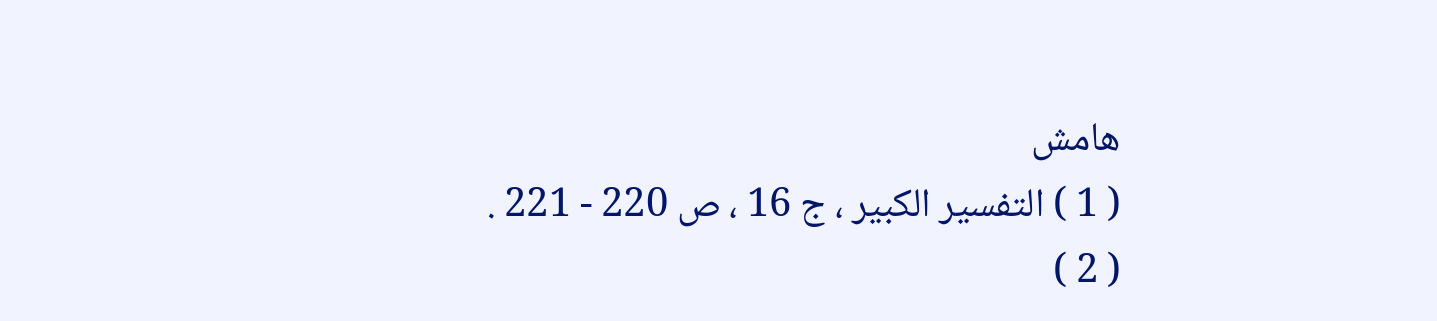هامش
( 1 ) التفسير الكبير ، ج 16 ، ص 220 - 221 .
( 2 )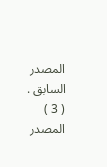المصدر السابق .
( 3 ) المصدر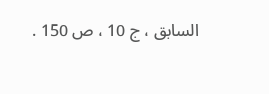السابق ، ج 10 ، ص 150 .